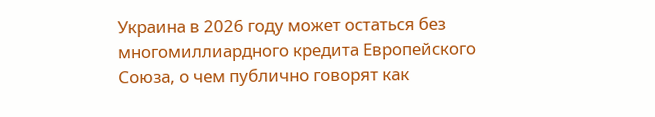Украина в 2026 году может остаться без многомиллиардного кредита Европейского Союза, о чем публично говорят как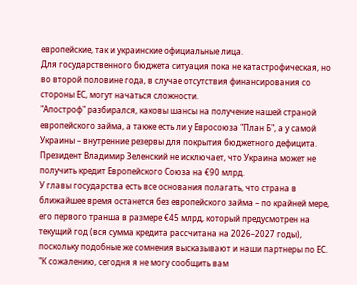европейские, так и украинские официальные лица.
Для государственного бюджета ситуация пока не катастрофическая, но во второй половине года, в случае отсутствия финансирования со стороны ЕС, могут начаться сложности.
"Апостроф" разбирался, каковы шансы на получение нашей страной европейского займа, а также есть ли у Евросоюза "План Б", а у самой Украины – внутренние резервы для покрытия бюджетного дефицита.
Президент Владимир Зеленский не исключает, что Украина может не получить кредит Европейского Союза на €90 млрд.
У главы государства есть все основания полагать, что страна в ближайшее время останется без европейского займа – по крайней мере, его первого транша в размере €45 млрд, который предусмотрен на текущий год (вся сумма кредита рассчитана на 2026–2027 годы), поскольку подобные же сомнения высказывают и наши партнеры по ЕС.
"К сожалению, сегодня я не могу сообщить вам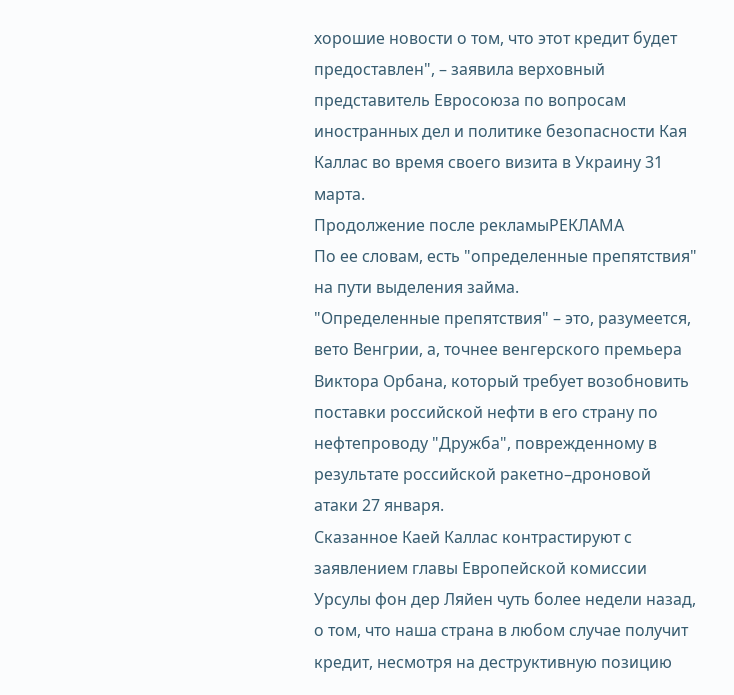хорошие новости о том, что этот кредит будет предоставлен", – заявила верховный представитель Евросоюза по вопросам иностранных дел и политике безопасности Кая Каллас во время своего визита в Украину 31 марта.
Продолжение после рекламыРЕКЛАМА
По ее словам, есть "определенные препятствия" на пути выделения займа.
"Определенные препятствия" – это, разумеется, вето Венгрии, а, точнее венгерского премьера Виктора Орбана, который требует возобновить поставки российской нефти в его страну по нефтепроводу "Дружба", поврежденному в результате российской ракетно–дроновой атаки 27 января.
Сказанное Каей Каллас контрастируют с заявлением главы Европейской комиссии Урсулы фон дер Ляйен чуть более недели назад, о том, что наша страна в любом случае получит кредит, несмотря на деструктивную позицию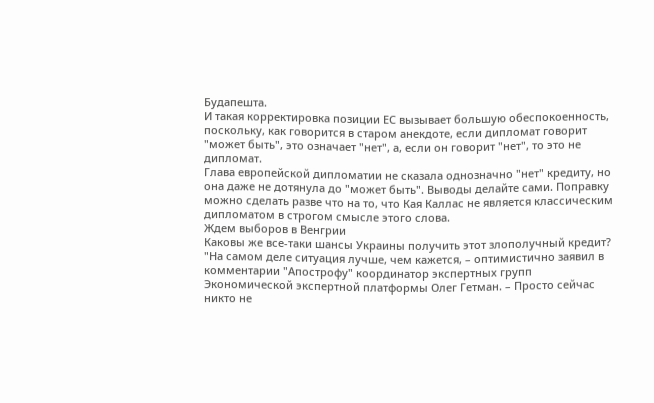Будапешта.
И такая корректировка позиции ЕС вызывает большую обеспокоенность, поскольку, как говорится в старом анекдоте, если дипломат говорит "может быть", это означает "нет", а, если он говорит "нет", то это не дипломат.
Глава европейской дипломатии не сказала однозначно "нет" кредиту, но она даже не дотянула до "может быть". Выводы делайте сами. Поправку можно сделать разве что на то, что Кая Каллас не является классическим дипломатом в строгом смысле этого слова.
Ждем выборов в Венгрии
Каковы же все-таки шансы Украины получить этот злополучный кредит?
"На самом деле ситуация лучше, чем кажется, – оптимистично заявил в комментарии "Апострофу" координатор экспертных групп Экономической экспертной платформы Олег Гетман. – Просто сейчас никто не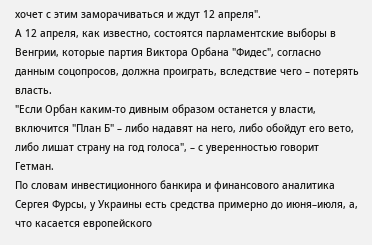хочет с этим заморачиваться и ждут 12 апреля".
А 12 апреля, как известно, состоятся парламентские выборы в Венгрии, которые партия Виктора Орбана "Фидес", согласно данным соцопросов, должна проиграть, вследствие чего – потерять власть.
"Если Орбан каким-то дивным образом останется у власти, включится "План Б" – либо надавят на него, либо обойдут его вето, либо лишат страну на год голоса", – с уверенностью говорит Гетман.
По словам инвестиционного банкира и финансового аналитика Сергея Фурсы, у Украины есть средства примерно до июня–июля, а, что касается европейского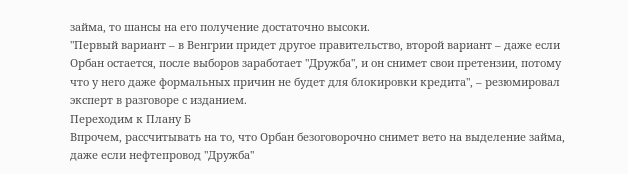займа, то шансы на его получение достаточно высоки.
"Первый вариант – в Венгрии придет другое правительство, второй вариант – даже если Орбан остается, после выборов заработает "Дружба", и он снимет свои претензии, потому что у него даже формальных причин не будет для блокировки кредита", – резюмировал эксперт в разговоре с изданием.
Переходим к Плану Б
Впрочем, рассчитывать на то, что Орбан безоговорочно снимет вето на выделение займа, даже если нефтепровод "Дружба"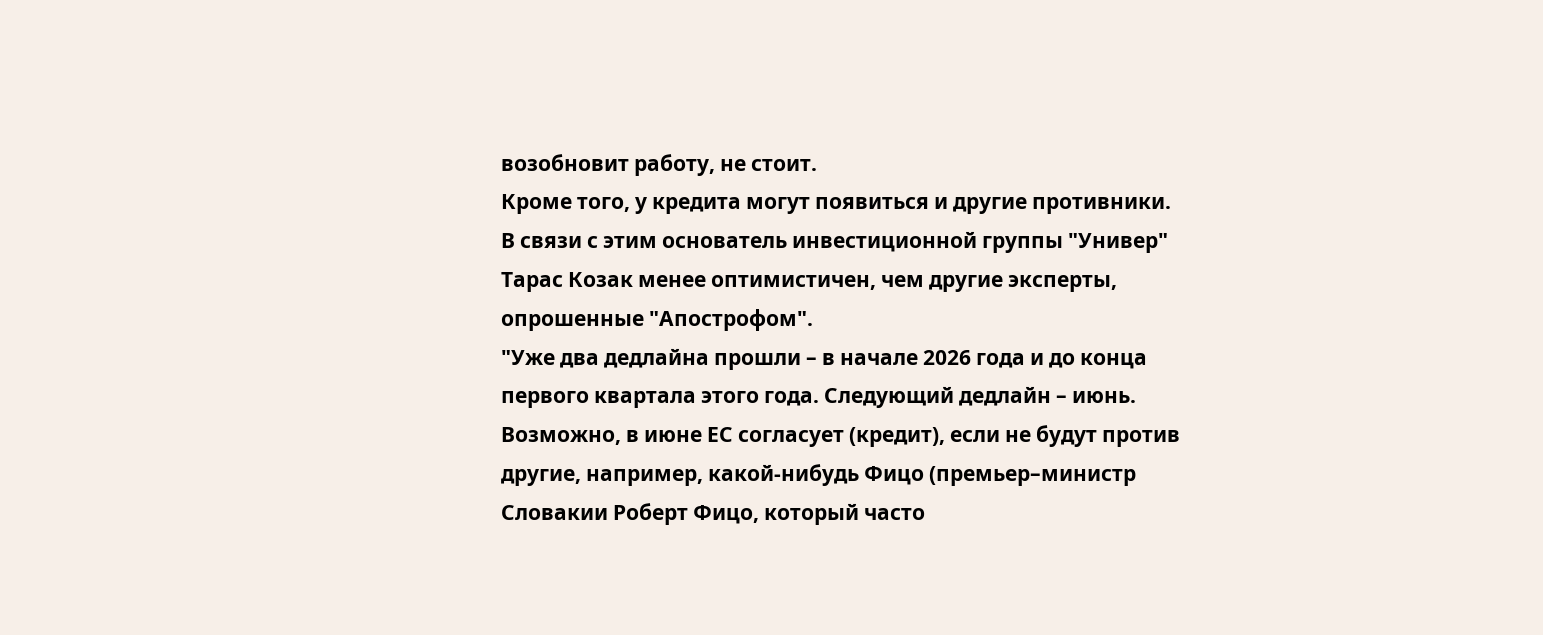возобновит работу, не стоит.
Кроме того, у кредита могут появиться и другие противники.
В связи с этим основатель инвестиционной группы "Универ" Тарас Козак менее оптимистичен, чем другие эксперты, опрошенные "Апострофом".
"Уже два дедлайна прошли – в начале 2026 года и до конца первого квартала этого года. Следующий дедлайн – июнь. Возможно, в июне ЕС согласует (кредит), если не будут против другие, например, какой-нибудь Фицо (премьер–министр Словакии Роберт Фицо, который часто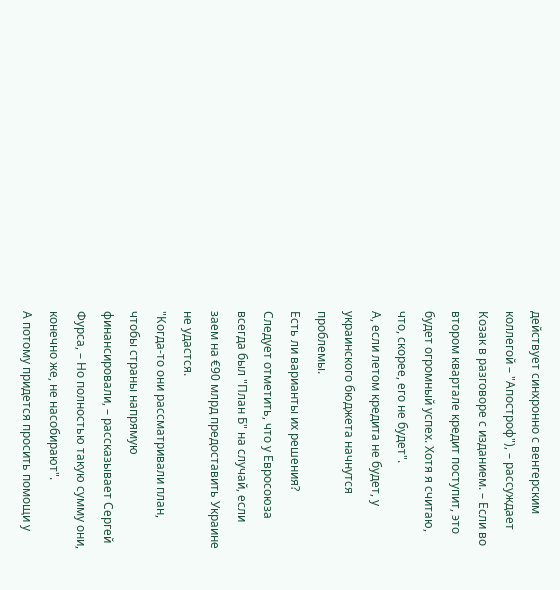действует синхронно с венгерским коллегой – "Апостроф"), – рассуждает Козак в разговоре с изданием. – Если во втором квартале кредит поступит, это будет огромный успех. Хотя я считаю, что, скорее, его не будет".
А, если летом кредита не будет, у украинского бюджета начнутся проблемы.
Есть ли варианты их решения?
Следует отметить, что у Евросоюза всегда был "План Б" на случай, если заем на €90 млрд предоставить Украине не удастся.
"Когда-то они рассматривали план, чтобы страны напрямую финансировали, – рассказывает Сергей Фурса, – Но полностью такую сумму они, конечно же, не насобирают".
А потому придется просить помощи у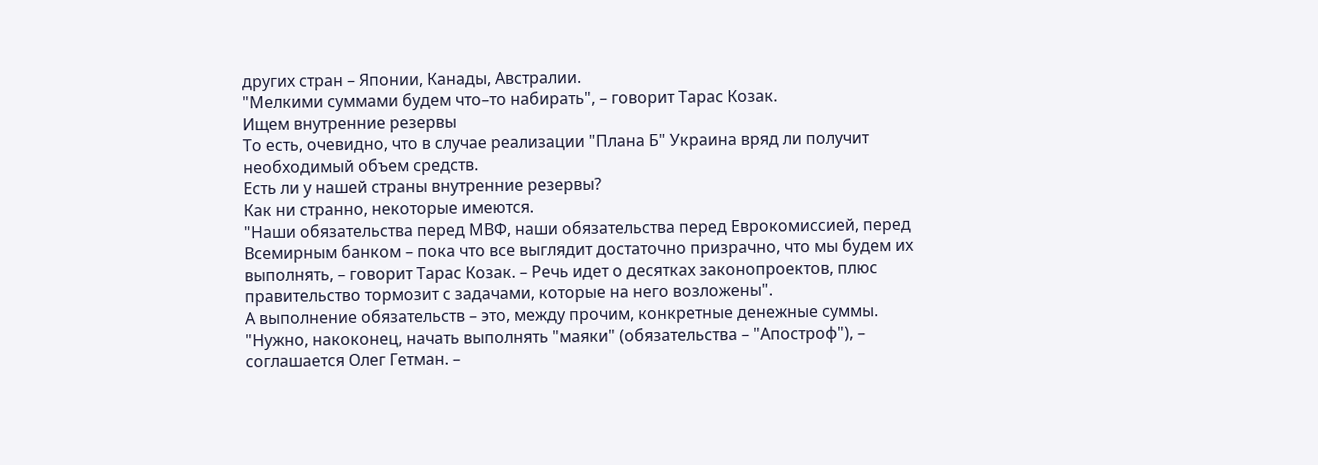других стран – Японии, Канады, Австралии.
"Мелкими суммами будем что–то набирать", – говорит Тарас Козак.
Ищем внутренние резервы
То есть, очевидно, что в случае реализации "Плана Б" Украина вряд ли получит необходимый объем средств.
Есть ли у нашей страны внутренние резервы?
Как ни странно, некоторые имеются.
"Наши обязательства перед МВФ, наши обязательства перед Еврокомиссией, перед Всемирным банком – пока что все выглядит достаточно призрачно, что мы будем их выполнять, – говорит Тарас Козак. – Речь идет о десятках законопроектов, плюс правительство тормозит с задачами, которые на него возложены".
А выполнение обязательств – это, между прочим, конкретные денежные суммы.
"Нужно, накоконец, начать выполнять "маяки" (обязательства – "Апостроф"), – соглашается Олег Гетман. –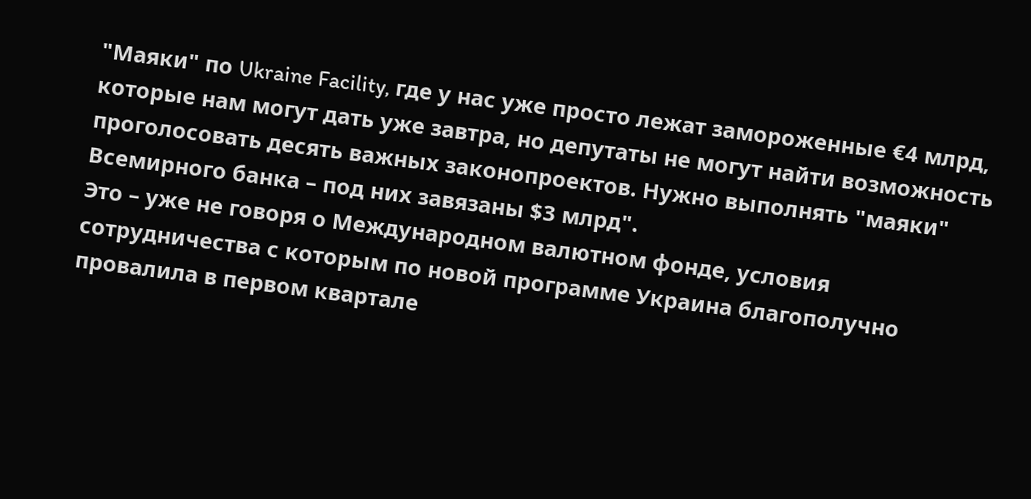"Маяки" по Ukraine Facility, где у нас уже просто лежат замороженные €4 млрд, которые нам могут дать уже завтра, но депутаты не могут найти возможность проголосовать десять важных законопроектов. Нужно выполнять "маяки" Всемирного банка – под них завязаны $3 млрд".
Это – уже не говоря о Международном валютном фонде, условия сотрудничества с которым по новой программе Украина благополучно провалила в первом квартале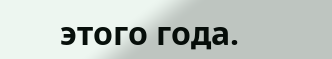этого года.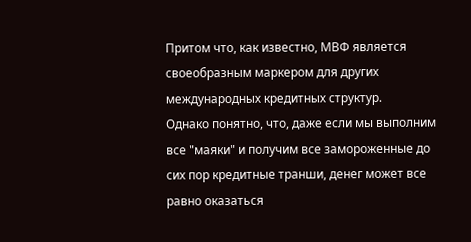Притом что, как известно, МВФ является своеобразным маркером для других международных кредитных структур.
Однако понятно, что, даже если мы выполним все "маяки" и получим все замороженные до сих пор кредитные транши, денег может все равно оказаться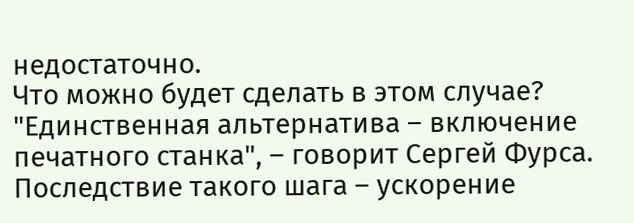недостаточно.
Что можно будет сделать в этом случае?
"Единственная альтернатива – включение печатного станка", – говорит Сергей Фурса.
Последствие такого шага – ускорение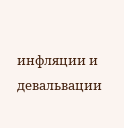инфляции и девальвации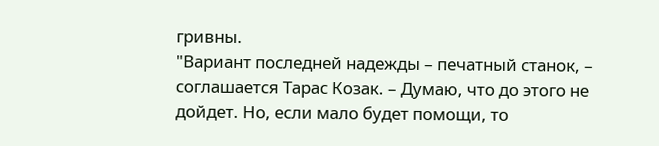гривны.
"Вариант последней надежды – печатный станок, – соглашается Тарас Козак. – Думаю, что до этого не дойдет. Но, если мало будет помощи, то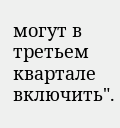могут в третьем квартале включить".